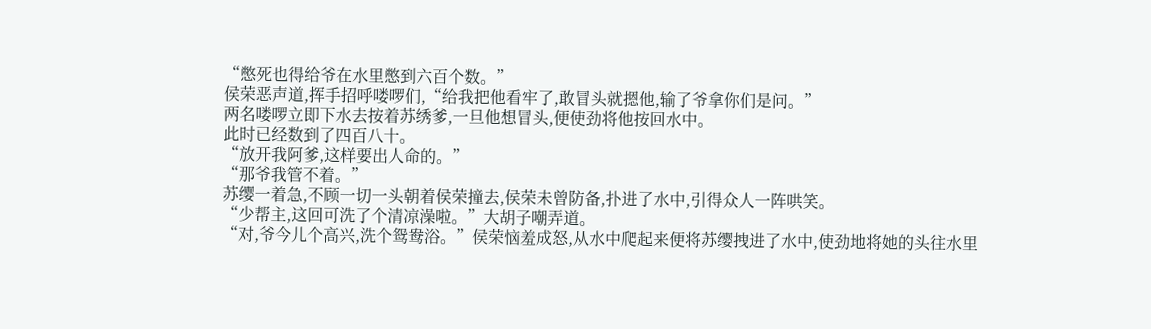“憋死也得给爷在水里憋到六百个数。”
侯荣恶声道,挥手招呼喽啰们,“给我把他看牢了,敢冒头就摁他,输了爷拿你们是问。”
两名喽啰立即下水去按着苏绣爹,一旦他想冒头,便使劲将他按回水中。
此时已经数到了四百八十。
“放开我阿爹,这样要出人命的。”
“那爷我管不着。”
苏缨一着急,不顾一切一头朝着侯荣撞去,侯荣未曾防备,扑进了水中,引得众人一阵哄笑。
“少帮主,这回可洗了个清凉澡啦。”大胡子嘲弄道。
“对,爷今儿个高兴,洗个鸳鸯浴。”侯荣恼羞成怒,从水中爬起来便将苏缨拽进了水中,使劲地将她的头往水里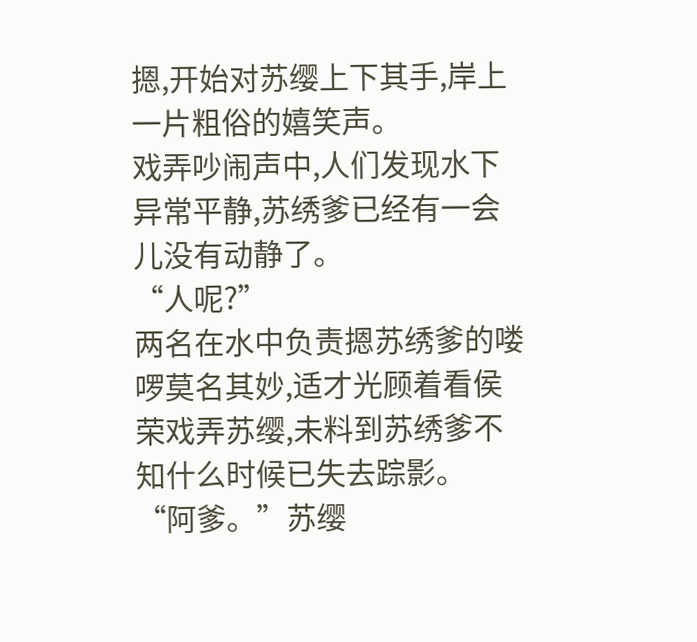摁,开始对苏缨上下其手,岸上一片粗俗的嬉笑声。
戏弄吵闹声中,人们发现水下异常平静,苏绣爹已经有一会儿没有动静了。
“人呢?”
两名在水中负责摁苏绣爹的喽啰莫名其妙,适才光顾着看侯荣戏弄苏缨,未料到苏绣爹不知什么时候已失去踪影。
“阿爹。”苏缨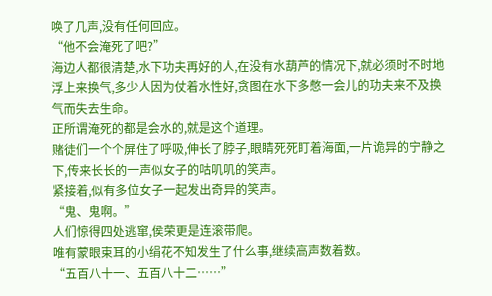唤了几声,没有任何回应。
“他不会淹死了吧?”
海边人都很清楚,水下功夫再好的人,在没有水葫芦的情况下,就必须时不时地浮上来换气,多少人因为仗着水性好,贪图在水下多憋一会儿的功夫来不及换气而失去生命。
正所谓淹死的都是会水的,就是这个道理。
赌徒们一个个屏住了呼吸,伸长了脖子,眼睛死死盯着海面,一片诡异的宁静之下,传来长长的一声似女子的咕叽叽的笑声。
紧接着,似有多位女子一起发出奇异的笑声。
“鬼、鬼啊。”
人们惊得四处逃窜,侯荣更是连滚带爬。
唯有蒙眼束耳的小绢花不知发生了什么事,继续高声数着数。
“五百八十一、五百八十二……”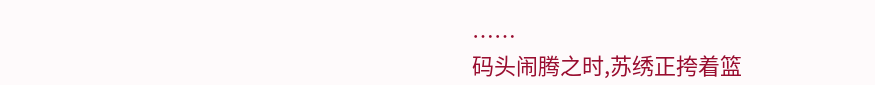……
码头闹腾之时,苏绣正挎着篮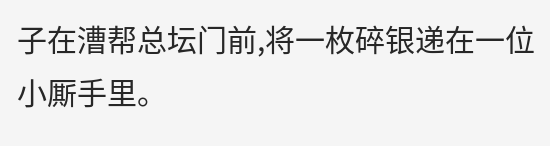子在漕帮总坛门前,将一枚碎银递在一位小厮手里。